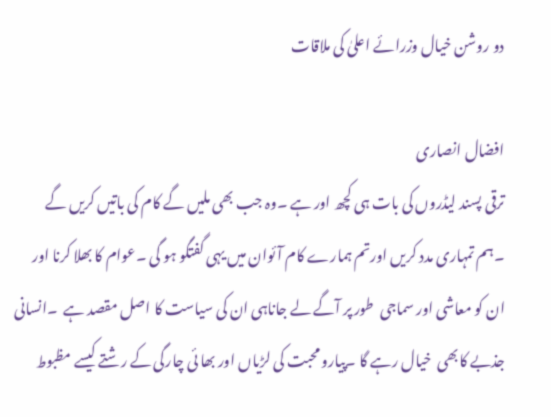دو روشن خیال وزرائے اعلیٰ کی ملاقات

افضال انصاری
ترقی پسند لیڈروں کی بات ہی کچھ اور ہے ۔وہ جب بھی ملیں گے کام کی باتیں کریں گے ۔ہم تمہاری مدد کریں اورتم ہمارے کام آئوان میں یہی گفتگو ہو گی ۔عوام کا بھلا کرنا اور ان کو معاشی اور سماجی  طور پر آگے لے جاناہی ان کی سیاست کا اصل مقصد ہے  ۔انسانی جذبے کابھی  خیال رہے گا ۔پیارو محبت کی لڑیاں اور بھا ئی چارگی کے رشتے کیسے مظبوط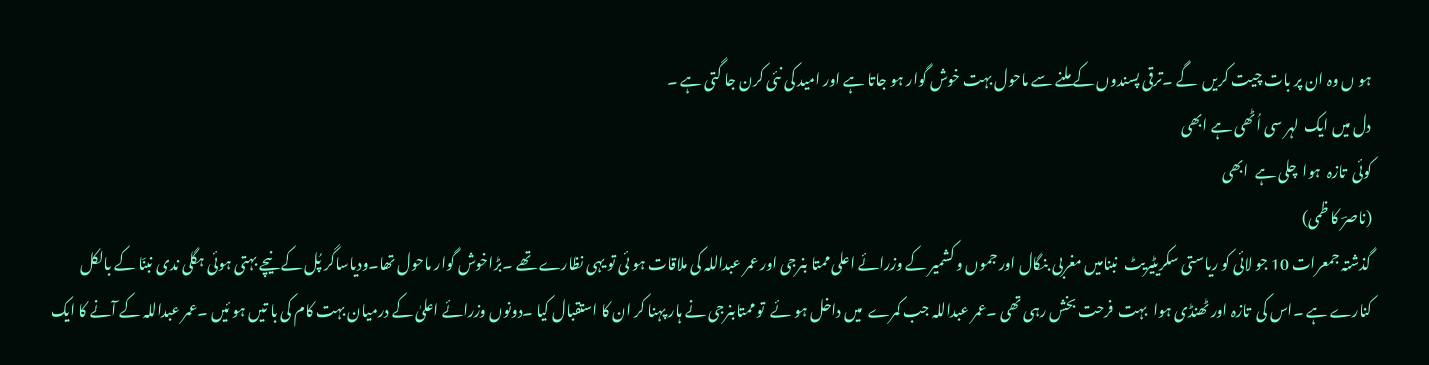ہو ں وہ ان پر بات چیت کریں  گے ۔ترقی پسندوں کے ملنے سے ماحول بہت خوش گوار ہو جاتا ہے اور امید کی نئی کرن جا گتی ہے ۔
دل میں ایک  لہر سی اُٹھی ہے ابھی
کوئی  تازہ  ہوا  چلی ہے  ابھی
(ناصرؔ کا ظمی)
گذشتہ جمعرات 10 جو لائی کو ریاستی سکریٹیریٹ  نبنامیں مغربی بنگال اور جموں و کشمیر کے وزرائے اعلی ممتا بنرجی اور عمر عبداللہ کی ملاقات ہو ئی تو یہی نظارے تھے ۔بڑاخوش گوار ماحول تھا۔ودیاساگر پُل کے نیچے بہتی ہوئی ہگلی ندی نبنّا کے بالکل کنارے ہے ۔اس کی  تازہ اور ٹھنڈی ہوا  بہت  فرحت بخش رہی تھی ۔عمر عبداللہ جب کمرے  میں داخل ہو ئے  تو ممتابنرجی نے ہار پہنا کر ان کا استقبال کیا ۔دونوں وزرائے اعلیٰ کے درمیان بہت کام کی با تیں ہو ئیں ۔عمر عبداللہ کے آنے کا ایک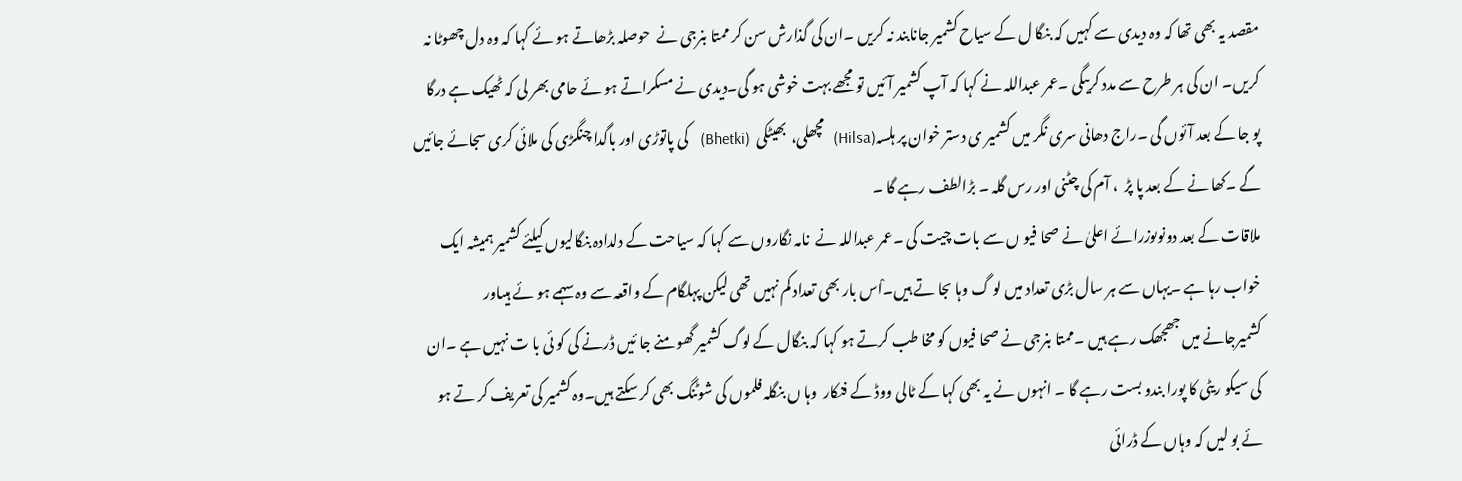مقصد یہ بھی تھا کہ وہ دیدی سے کہیں کہ بنگا ل کے سیاح کشمیر جانابند نہ کریں ۔ان کی گذارش سن کر ممتا بنرجی نے  حوصلہ بڑھاتے ہو ئے کہا کہ وہ دل چھوٹا نہ کریں۔ ان کی ہر طرح سے مدد کریںگی ۔عمر عبداللہ نے کہا کہ آپ کشمیر آئیں تو مجھے بہت خوشی ہو گی۔دیدی نے مسکراتے ہو ئے حامی بھر لی کہ ٹھیک ہے درگا پو جا کے بعد آئوں گی ۔راج دھانی سری نگر میں کشمیر ی دستر خوان پر ہلسہ(Hilsa)  مچھلی،  بھیٹکی  (Bhetki)   کی پاتوڑی اور باگدا چنگڑی کی ملائی کری سجائے جائیں گے ۔کھا نے کے بعد پا پڑ  ، آم کی چٹنی اور رس گلہ ۔ بڑالطف رہے گا ۔
ملاقات کے بعد دونوںوزرائے اعلیٰ نے صحا فیو ں سے بات چیت کی ۔عمر عبداللہ نے  نامہ نگاروں سے کہا کہ سیاحت کے دلدادہ بنگالیوں کیلئے کشمیر ہمیشہ ایک خواب رہا ہے ۔یہاں سے ہر سال بڑی تعداد میں لو گ وہا ںجا تے ہیں۔ْاس بار بھی تعداد کم نہیں تھی لیکن پہلگام کے واقعہ سے وہ سہمے ہو ئے ہیںاور کشمیرجانے میں جھجھک رہے ہیں ۔ممتا بنرجی نے صحا فیوں کو مخا طب کرتے ہو کہا کہ بنگال کے لوگ کشمیر گھو منے جا ئیں ڈرنے کی کو ئی با ت نہیں ہے ۔ان کی سیکو ریٹی کا پورا بندو بست رہے گا ۔ انہوں نے یہ بھی کہا کے ٹالی ووڈ کے فنکار  وہا ں بنگلہ فلموں کی شوٹنگ بھی کر سکتے ہیں۔وہ کشمیر کی تعریف کر تے ہو ئے بو لیں کہ وہاں کے ڈرائی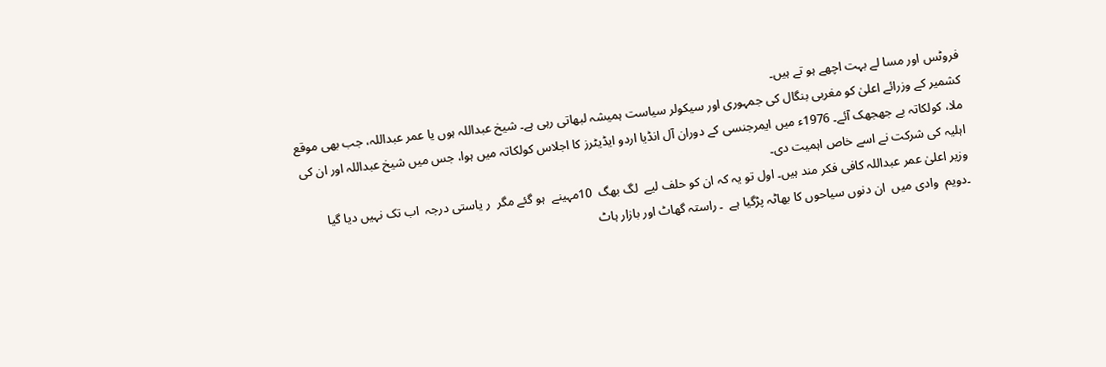فروٹس اور مسا لے بہت اچھے ہو تے ہیں۔
کشمیر کے وزرائے اعلیٰ کو مغربی بنگال کی جمہوری اور سیکولر سیاست ہمیشہ لبھاتی رہی ہے۔ شیخ عبداللہ ہوں یا عمر عبداللہ، جب بھی موقع ملا، کولکاتہ بے جھجھک آئے۔ 1976ء میں ایمرجنسی کے دوران آل انڈیا اردو ایڈیٹرز کا اجلاس کولکاتہ میں ہوا، جس میں شیخ عبداللہ اور ان کی اہلیہ کی شرکت نے اسے خاص اہمیت دی۔
وزیر اعلیٰ عمر عبداللہ کافی فکر مند ہیں۔ اول تو یہ کہ ان کو حلف لیے  لگ بھگ  10مہینے  ہو گئے مگر  ر یاستی درجہ  اب تک نہیں دیا گیا  ۔دویم  وادی میں  ان دنوں سیاحوں کا بھاٹہ پڑگیا ہے  ۔ راستہ گھاٹ اور بازار ہاٹ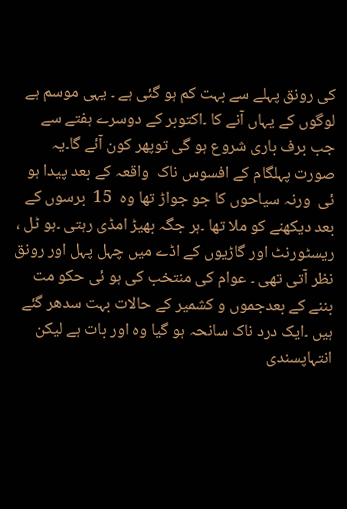کی رونق پہلے سے بہت کم ہو گئی ہے ۔ یہی موسم ہے لوگوں کے یہاں آنے کا ۔اکتوبر کے دوسرے ہفتے سے جب برف باری شروع ہو گی توپھر کون آئے گا۔یہ صورت پہلگام کے افسوس ناک  واقعہ کے بعد پیدا ہو ئی  ورنہ سیاحوں کا جو جواڑ تھا وہ  15  برسوں کے بعد دیکھنے کو ملا تھا ۔ہر جگہ بھیڑ امڈی رہتی ۔ہو ٹل ، ریسٹورنٹ اور گاڑیوں کے اڈے میں چہل پہل اور رونق نظر آتی تھی ۔ عوام کی منتخب کی ہو ئی حکو مت  بننے کے بعدجموں و کشمیر کے حالات بہت سدھر گئے  ہیں ۔ایک درد ناک سانحہ ہو گیا وہ اور بات ہے لیکن انتہاپسندی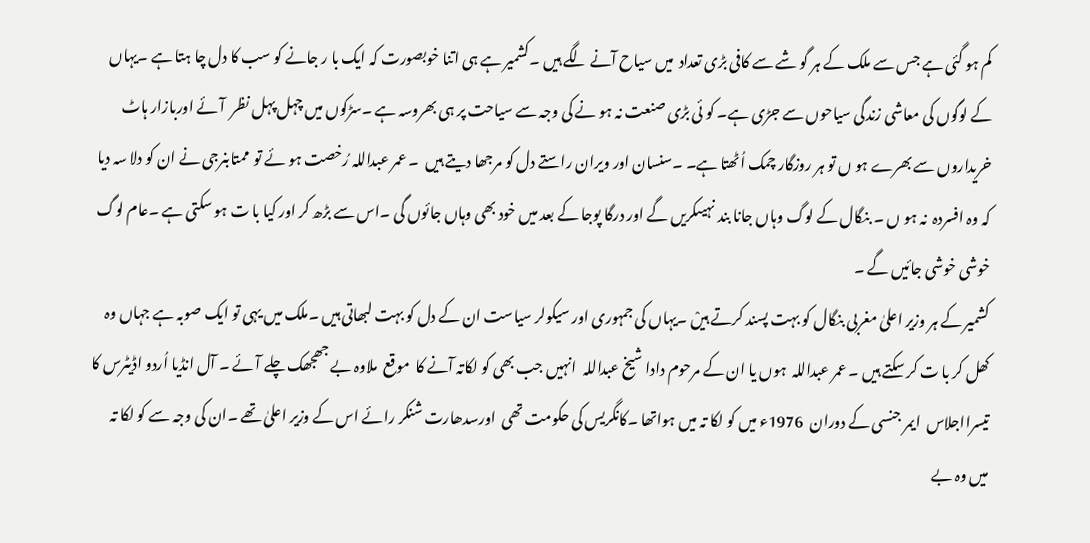کم ہو گئی ہے جس سے ملک کے ہر گو شے سے کافی بڑی تعداد  میں سیاح آنے لگے ہیں ۔کشمیر ہے ہی اتنا خوبصورت کہ ایک با ر جانے کو سب کا دل چا ہتا ہے ۔یہاں کے لوگوں کی معاشی زندگی سیاحوں سے جڑی ہے۔ کو ئی بڑی صنعت نہ ہو نے کی وجہ سے سیاحت پر ہی بھروسہ ہے ۔سڑکوں میں چہل پہل نظر  آئے اوربازار ہاٹ خریداروں سے بھرے ہو ں تو ہر روزگار چمک اُٹھتا ہے۔ ۔سنسان اور ویران راستے دل کو مرجھا دیتے ہیں  ۔ عمر عبداللہ رُخصت ہو ئے تو  ممتابنرجی نے ان کو دلا سہ دیا کہ وہ افسردہ  نہ ہو ں ۔ بنگال کے لوگ وہاں جانا بند نہیںکریں گے اور درگا پوجا کے بعد میں خود بھی وہاں جائوں گی ۔اس سے بڑھ کر اور کیا با ت ہو سکتی ہے ۔عام لوگ خوشی خوشی جائیں گے ۔
کشمیر کے ہر وزیر اعلیٰ مغربی بنگال کو بہت پسند کرتے ہیںْ ۔یہاں کی جمہوری اور سیکولر سیاست ان کے دل کو بہت لبھاتی ہیں ۔ملک میں یہی تو ایک صوبہ ہے جہاں وہ کھل کر با ت کر سکتے ہیں ۔ عمر عبداللہ  ہوں یا ان کے مرحوم دادا شیخ عبداللہ  انہیں جب بھی کو لکاتہ آنے کا  موقع  ملاوہ بے جھجھک چلے آئے ۔ آل انڈیا اُردو اڈیٹرس کا تیسرااجلاس  ایمر جنسی کے دوران  1976ء میں کو لکا تہ میں ہواتھا ۔کانگریس کی حکومت تھی  اورسدھارت شنکر رائے اس کے وزیر اعلیٰ تھے ۔ان کی وجہ سے کو لکا تہ میں وہ بے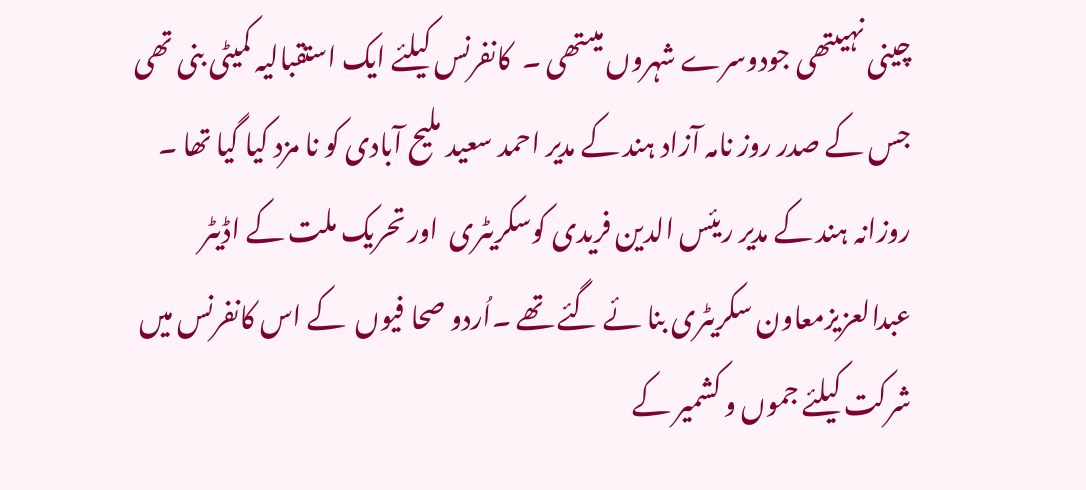چینی نہیںتھی جودوسرے شہروں میںتھی ۔  کانفرنس کیلئے ایک استقبالیہ کمیٹی بنی تھی جس کے صدر روز نامہ آزاد ہند کے مدیر احمد سعید ملیح آبادی کو نا مزد کیا گیا تھا ۔ روزانہ ہند کے مدیر ریئس الدین فریدی کوسکریٹری  اور تحریک ملت کے اڈیٹر عبدالعزیزمعاون سکریٹری بنا ئے گئے تھے ۔اُردو صحا فیوں  کے اس کانفرنس میں شرکت کیلئے جموں و کشمیر کے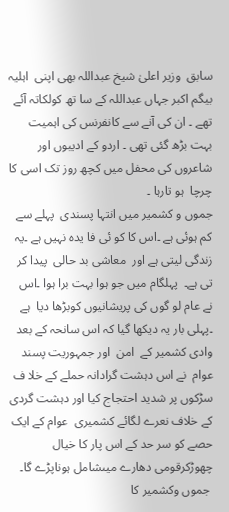سابق  وزیر اعلیٰ شیخ عبداللہ بھی اپنی  اہلیہ بیگم اکبر جہاں عبداللہ کے سا تھ کولکاتہ آئے تھے ۔ ان کی آنے سے کانفرنس کی اہمیت بہت بڑھ گئی تھی ۔ اردو کے ادیبوں اور شاعروں کی محفل میں کچھ روز تک اسی کا چرچا  ہو تارہا ۔
جموں و کشمیر میں انتہا پسندی  پہلے سے کم ہوئی ہے ۔اس کا کو ئی فا یدہ نہیں ہے ۔یہ زندگی لیتی ہے اور  معاشی بد حالی  پیدا کر  تی ہے۔  پہلگام میں جو ہوا بہت برا ہوا ۔اس نے عام لو گوں کی پریشانیوں کوبڑھا دیا  ہے ۔پہلی بار یہ دیکھا گیا کہ اس سانحہ کے بعد وادی کشمیر کے  امن  اور جمہوریت پسند عوام  نے اس دہشت گرادانہ حملے کے خلا ف سڑکوں پر شدید احتجاج کیا اور دہشت گردی کے خلاف نعرے لگائے کشمیری  عوام کے ایک حصے کو سر حد کے اس پار کا خیال چھوڑکرقومی دھارے میںشامل ہوناپڑے گا۔
 جموں وکشمیر کا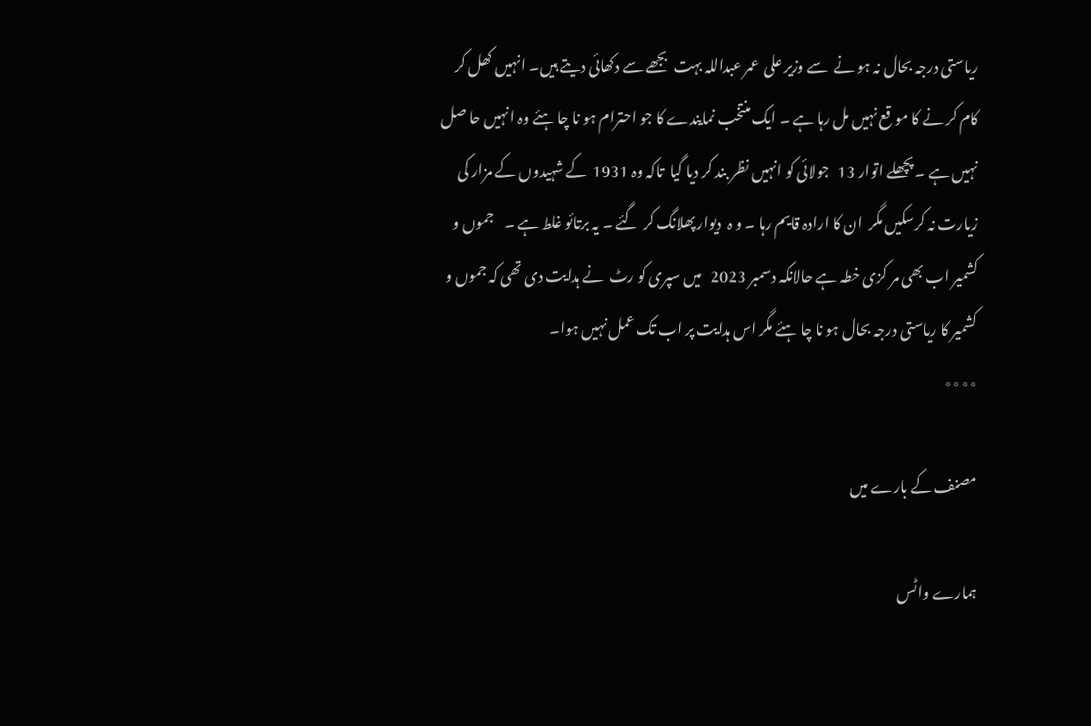ریاستی درجہ بحال نہ ہو نے  سے وزیر علی  عمر عبداللہ بہت  بجھے سے دکھائی دیتے ہیں۔ انہیں کھل کر کام کر نے کا مو قع نہیں مل رہا ہے ۔ ایک منتخب نمایندے کا جو احترام ہو نا چا ہئے وہ انہیں حا صل نہیں ہے ۔ پچھلے اتوار 13   جولائی کو انہیں نظر بند کر دیا گیا  تاکہ وہ 1931  کے شہیدوں کے مزار کی زیارت نہ کرسکیں مگر  ان کا ارادہ قایم رہا ۔ و ہ  دیوار پھلانگ کر  گئے ۔ یہ برتائو غلط ہے ۔    جموں و کشمیر اب بھی مر کزی خطہ ہے حالانکہ دسمبر 2023   میں سپری کو رٹ  نے ہدایت دی تھی کہ جموں و کشمیر کا ریاستی درجہ بحال ہو نا چا ہئے مگر اس ہدایت پر اب تک عمل نہیں ہوا۔
٭٭٭٭

مصنف کے بارے میں

ہمارے واٹس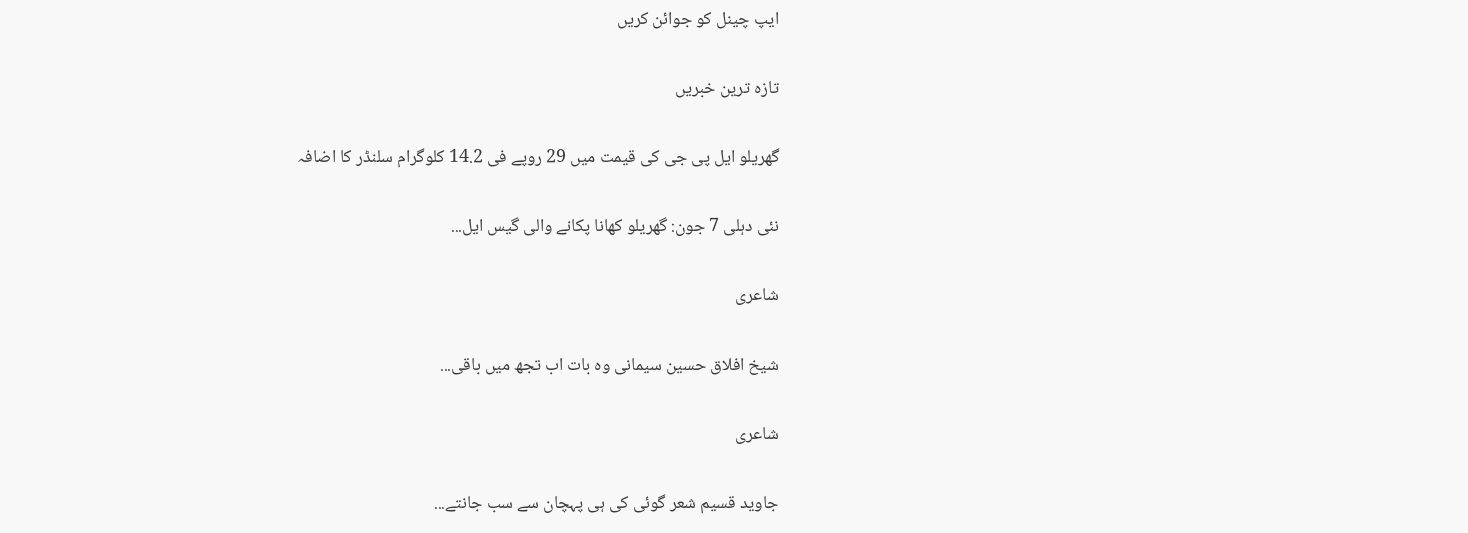ایپ چینل کو جوائن کریں

تازہ ترین خبریں

گھریلو ایل پی جی کی قیمت میں 29 روپے فی 14.2 کلوگرام سلنڈر کا اضافہ

نئی دہلی 7 جون: گھریلو کھانا پکانے والی گیس ایل...

شاعری

شیخ افلاق حسین سیمانی وہ بات اب تجھ میں باقی...

شاعری

جاوید قسیم شعر گوئی کی ہی پہچان سے سب جانتے...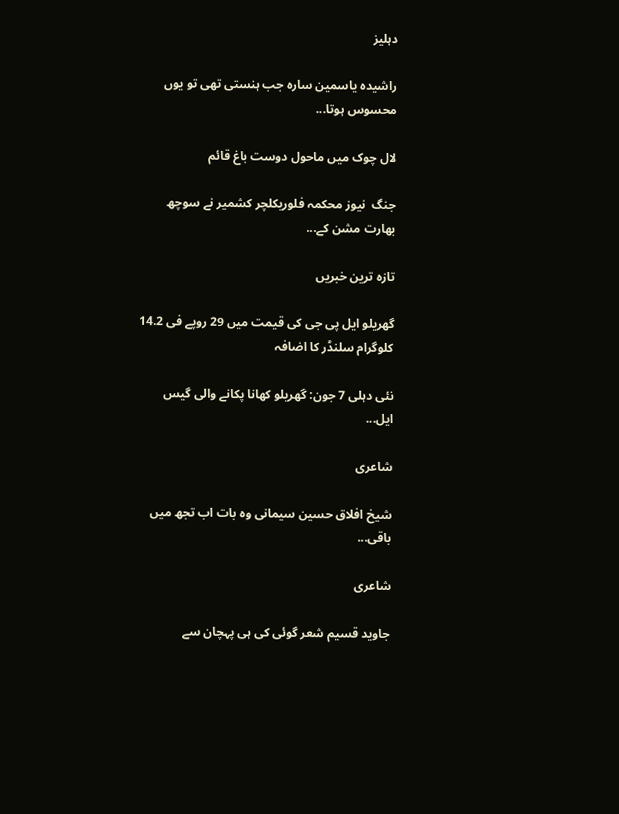دہلیز

راشیدہ یاسمین سارہ جب ہنستی تھی تو یوں محسوس ہوتا...

لال چوک میں ماحول دوست باغ قائم

جنگ  نیوز محکمہ فلوریکلچر کشمیر نے سوچھ بھارت مشن کے...

تازہ ترین خبریں

گھریلو ایل پی جی کی قیمت میں 29 روپے فی 14.2 کلوگرام سلنڈر کا اضافہ

نئی دہلی 7 جون: گھریلو کھانا پکانے والی گیس ایل...

شاعری

شیخ افلاق حسین سیمانی وہ بات اب تجھ میں باقی...

شاعری

جاوید قسیم شعر گوئی کی ہی پہچان سے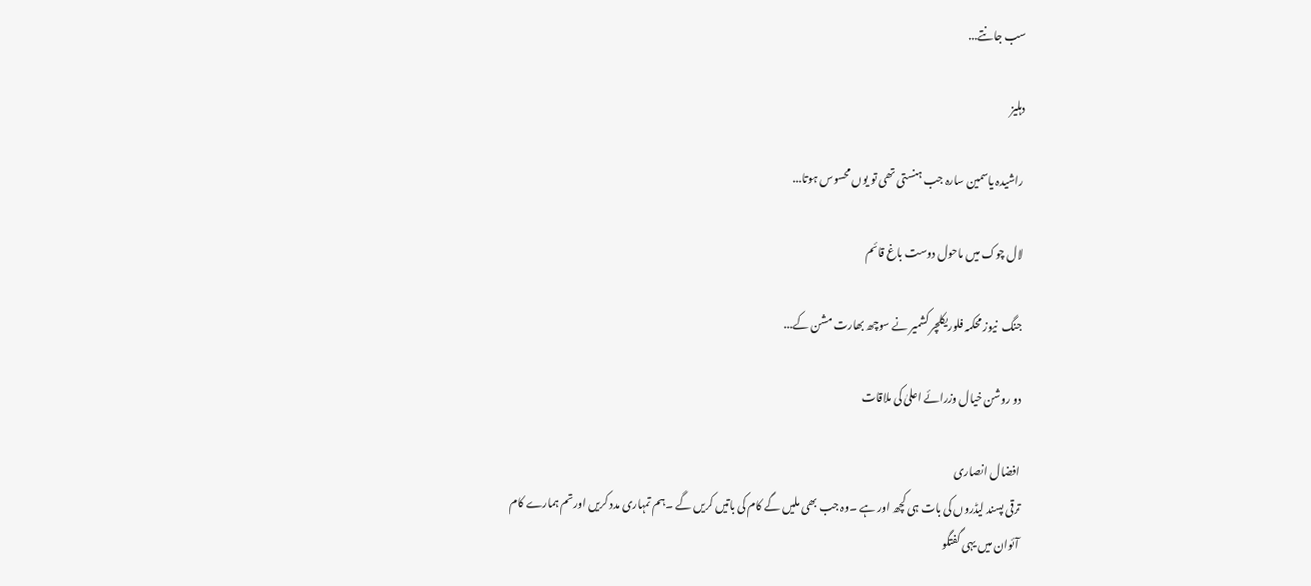سب جانتے...

دہلیز

راشیدہ یاسمین سارہ جب ہنستی تھی تو یوں محسوس ہوتا...

لال چوک میں ماحول دوست باغ قائم

جنگ  نیوز محکمہ فلوریکلچر کشمیر نے سوچھ بھارت مشن کے...

دو روشن خیال وزرائے اعلیٰ کی ملاقات

افضال انصاری
ترقی پسند لیڈروں کی بات ہی کچھ اور ہے ۔وہ جب بھی ملیں گے کام کی باتیں کریں گے ۔ہم تمہاری مدد کریں اورتم ہمارے کام آئوان میں یہی گفتگو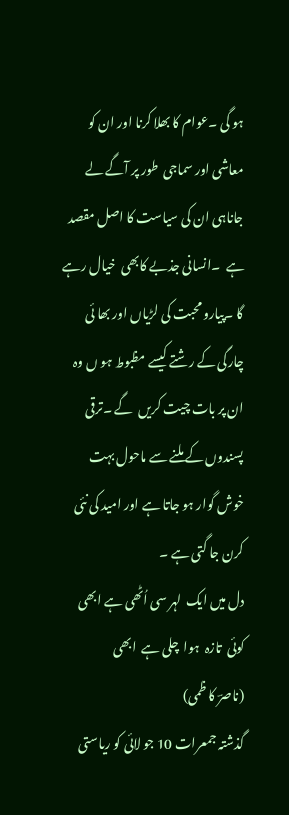ہو گی ۔عوام کا بھلا کرنا اور ان کو معاشی اور سماجی  طور پر آگے لے جاناہی ان کی سیاست کا اصل مقصد ہے  ۔انسانی جذبے کابھی  خیال رہے گا ۔پیارو محبت کی لڑیاں اور بھا ئی چارگی کے رشتے کیسے مظبوط ہو ں وہ ان پر بات چیت کریں  گے ۔ترقی پسندوں کے ملنے سے ماحول بہت خوش گوار ہو جاتا ہے اور امید کی نئی کرن جا گتی ہے ۔
دل میں ایک  لہر سی اُٹھی ہے ابھی
کوئی  تازہ  ہوا  چلی ہے  ابھی
(ناصرؔ کا ظمی)
گذشتہ جمعرات 10 جو لائی کو ریاستی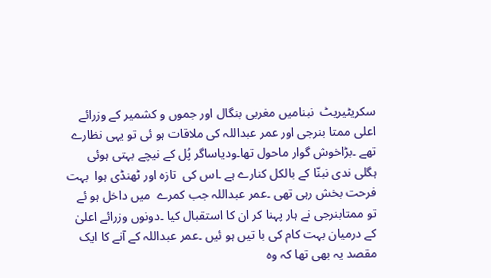سکریٹیریٹ  نبنامیں مغربی بنگال اور جموں و کشمیر کے وزرائے اعلی ممتا بنرجی اور عمر عبداللہ کی ملاقات ہو ئی تو یہی نظارے تھے ۔بڑاخوش گوار ماحول تھا۔ودیاساگر پُل کے نیچے بہتی ہوئی ہگلی ندی نبنّا کے بالکل کنارے ہے ۔اس کی  تازہ اور ٹھنڈی ہوا  بہت  فرحت بخش رہی تھی ۔عمر عبداللہ جب کمرے  میں داخل ہو ئے  تو ممتابنرجی نے ہار پہنا کر ان کا استقبال کیا ۔دونوں وزرائے اعلیٰ کے درمیان بہت کام کی با تیں ہو ئیں ۔عمر عبداللہ کے آنے کا ایک مقصد یہ بھی تھا کہ وہ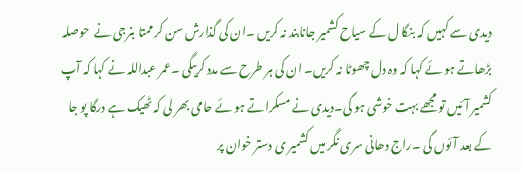دیدی سے کہیں کہ بنگا ل کے سیاح کشمیر جانابند نہ کریں ۔ان کی گذارش سن کر ممتا بنرجی نے  حوصلہ بڑھاتے ہو ئے کہا کہ وہ دل چھوٹا نہ کریں۔ ان کی ہر طرح سے مدد کریںگی ۔عمر عبداللہ نے کہا کہ آپ کشمیر آئیں تو مجھے بہت خوشی ہو گی۔دیدی نے مسکراتے ہو ئے حامی بھر لی کہ ٹھیک ہے درگا پو جا کے بعد آئوں گی ۔راج دھانی سری نگر میں کشمیر ی دستر خوان پر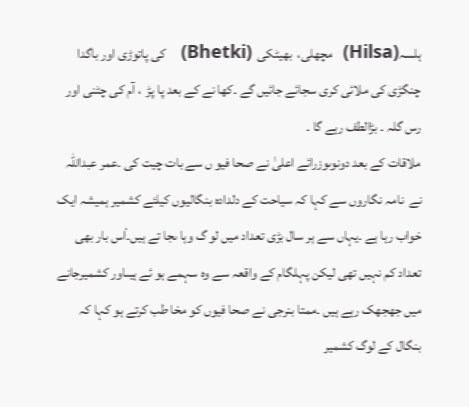ہلسہ(Hilsa)  مچھلی،  بھیٹکی  (Bhetki)   کی پاتوڑی اور باگدا چنگڑی کی ملائی کری سجائے جائیں گے ۔کھا نے کے بعد پا پڑ  ، آم کی چٹنی اور رس گلہ ۔ بڑالطف رہے گا ۔
ملاقات کے بعد دونوںوزرائے اعلیٰ نے صحا فیو ں سے بات چیت کی ۔عمر عبداللہ نے  نامہ نگاروں سے کہا کہ سیاحت کے دلدادہ بنگالیوں کیلئے کشمیر ہمیشہ ایک خواب رہا ہے ۔یہاں سے ہر سال بڑی تعداد میں لو گ وہا ںجا تے ہیں۔ْاس بار بھی تعداد کم نہیں تھی لیکن پہلگام کے واقعہ سے وہ سہمے ہو ئے ہیںاور کشمیرجانے میں جھجھک رہے ہیں ۔ممتا بنرجی نے صحا فیوں کو مخا طب کرتے ہو کہا کہ بنگال کے لوگ کشمیر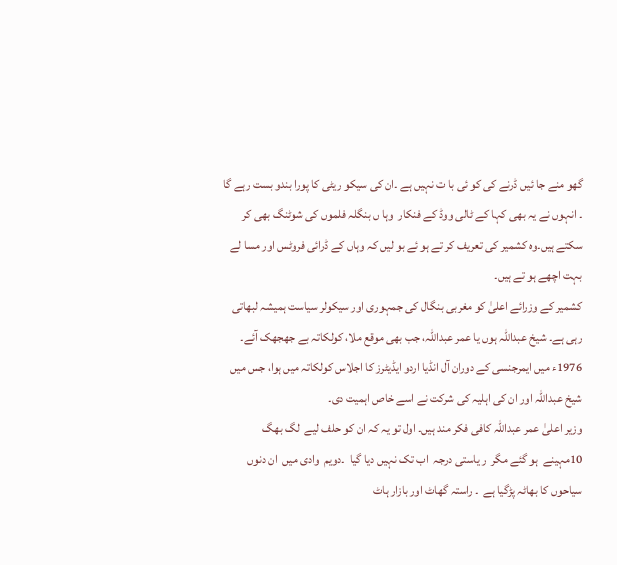گھو منے جا ئیں ڈرنے کی کو ئی با ت نہیں ہے ۔ان کی سیکو ریٹی کا پورا بندو بست رہے گا ۔ انہوں نے یہ بھی کہا کے ٹالی ووڈ کے فنکار  وہا ں بنگلہ فلموں کی شوٹنگ بھی کر سکتے ہیں۔وہ کشمیر کی تعریف کر تے ہو ئے بو لیں کہ وہاں کے ڈرائی فروٹس اور مسا لے بہت اچھے ہو تے ہیں۔
کشمیر کے وزرائے اعلیٰ کو مغربی بنگال کی جمہوری اور سیکولر سیاست ہمیشہ لبھاتی رہی ہے۔ شیخ عبداللہ ہوں یا عمر عبداللہ، جب بھی موقع ملا، کولکاتہ بے جھجھک آئے۔ 1976ء میں ایمرجنسی کے دوران آل انڈیا اردو ایڈیٹرز کا اجلاس کولکاتہ میں ہوا، جس میں شیخ عبداللہ اور ان کی اہلیہ کی شرکت نے اسے خاص اہمیت دی۔
وزیر اعلیٰ عمر عبداللہ کافی فکر مند ہیں۔ اول تو یہ کہ ان کو حلف لیے  لگ بھگ  10مہینے  ہو گئے مگر  ر یاستی درجہ  اب تک نہیں دیا گیا  ۔دویم  وادی میں  ان دنوں سیاحوں کا بھاٹہ پڑگیا ہے  ۔ راستہ گھاٹ اور بازار ہاٹ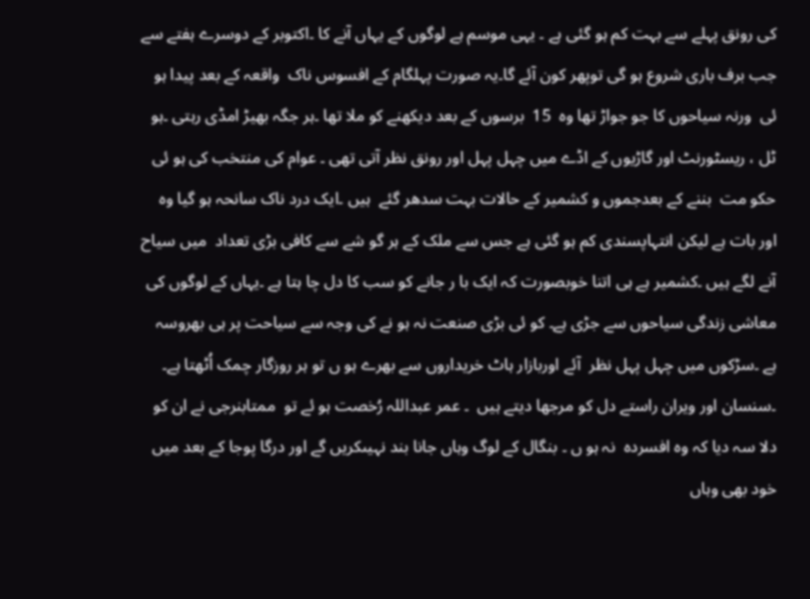کی رونق پہلے سے بہت کم ہو گئی ہے ۔ یہی موسم ہے لوگوں کے یہاں آنے کا ۔اکتوبر کے دوسرے ہفتے سے جب برف باری شروع ہو گی توپھر کون آئے گا۔یہ صورت پہلگام کے افسوس ناک  واقعہ کے بعد پیدا ہو ئی  ورنہ سیاحوں کا جو جواڑ تھا وہ  15  برسوں کے بعد دیکھنے کو ملا تھا ۔ہر جگہ بھیڑ امڈی رہتی ۔ہو ٹل ، ریسٹورنٹ اور گاڑیوں کے اڈے میں چہل پہل اور رونق نظر آتی تھی ۔ عوام کی منتخب کی ہو ئی حکو مت  بننے کے بعدجموں و کشمیر کے حالات بہت سدھر گئے  ہیں ۔ایک درد ناک سانحہ ہو گیا وہ اور بات ہے لیکن انتہاپسندی کم ہو گئی ہے جس سے ملک کے ہر گو شے سے کافی بڑی تعداد  میں سیاح آنے لگے ہیں ۔کشمیر ہے ہی اتنا خوبصورت کہ ایک با ر جانے کو سب کا دل چا ہتا ہے ۔یہاں کے لوگوں کی معاشی زندگی سیاحوں سے جڑی ہے۔ کو ئی بڑی صنعت نہ ہو نے کی وجہ سے سیاحت پر ہی بھروسہ ہے ۔سڑکوں میں چہل پہل نظر  آئے اوربازار ہاٹ خریداروں سے بھرے ہو ں تو ہر روزگار چمک اُٹھتا ہے۔ ۔سنسان اور ویران راستے دل کو مرجھا دیتے ہیں  ۔ عمر عبداللہ رُخصت ہو ئے تو  ممتابنرجی نے ان کو دلا سہ دیا کہ وہ افسردہ  نہ ہو ں ۔ بنگال کے لوگ وہاں جانا بند نہیںکریں گے اور درگا پوجا کے بعد میں خود بھی وہاں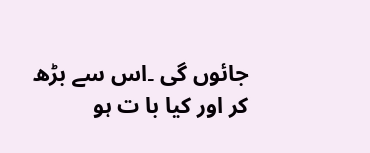جائوں گی ۔اس سے بڑھ کر اور کیا با ت ہو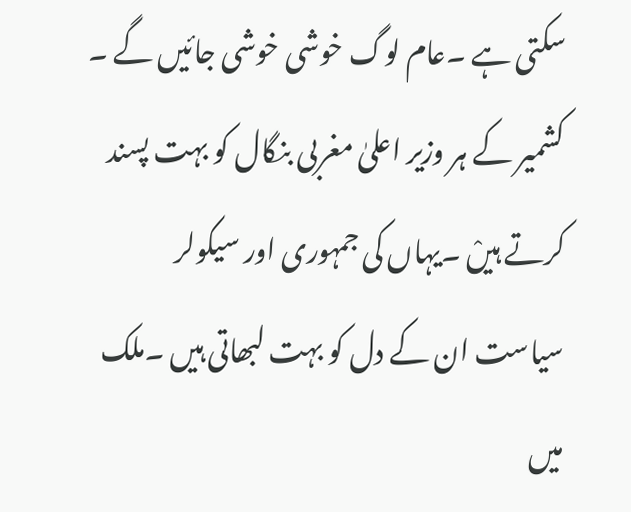سکتی ہے ۔عام لوگ خوشی خوشی جائیں گے ۔
کشمیر کے ہر وزیر اعلیٰ مغربی بنگال کو بہت پسند کرتے ہیںْ ۔یہاں کی جمہوری اور سیکولر سیاست ان کے دل کو بہت لبھاتی ہیں ۔ملک میں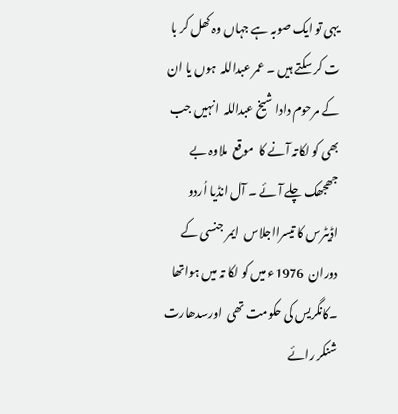یہی تو ایک صوبہ ہے جہاں وہ کھل کر با ت کر سکتے ہیں ۔ عمر عبداللہ  ہوں یا ان کے مرحوم دادا شیخ عبداللہ  انہیں جب بھی کو لکاتہ آنے کا  موقع  ملاوہ بے جھجھک چلے آئے ۔ آل انڈیا اُردو اڈیٹرس کا تیسرااجلاس  ایمر جنسی کے دوران  1976ء میں کو لکا تہ میں ہواتھا ۔کانگریس کی حکومت تھی  اورسدھارت شنکر رائے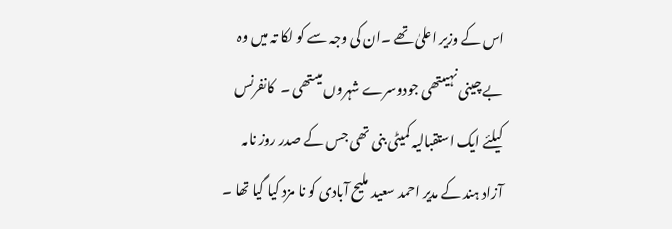اس کے وزیر اعلیٰ تھے ۔ان کی وجہ سے کو لکا تہ میں وہ بے چینی نہیںتھی جودوسرے شہروں میںتھی ۔  کانفرنس کیلئے ایک استقبالیہ کمیٹی بنی تھی جس کے صدر روز نامہ آزاد ہند کے مدیر احمد سعید ملیح آبادی کو نا مزد کیا گیا تھا ۔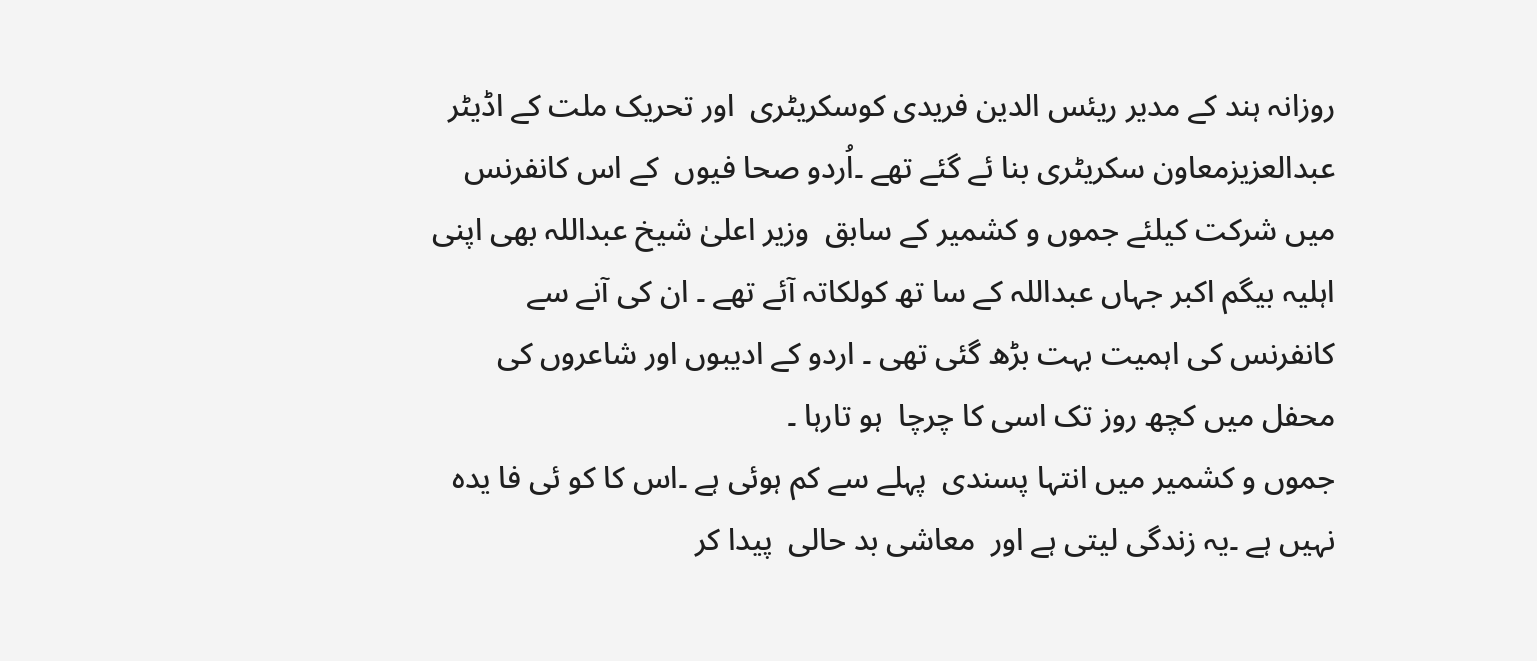روزانہ ہند کے مدیر ریئس الدین فریدی کوسکریٹری  اور تحریک ملت کے اڈیٹر عبدالعزیزمعاون سکریٹری بنا ئے گئے تھے ۔اُردو صحا فیوں  کے اس کانفرنس میں شرکت کیلئے جموں و کشمیر کے سابق  وزیر اعلیٰ شیخ عبداللہ بھی اپنی  اہلیہ بیگم اکبر جہاں عبداللہ کے سا تھ کولکاتہ آئے تھے ۔ ان کی آنے سے کانفرنس کی اہمیت بہت بڑھ گئی تھی ۔ اردو کے ادیبوں اور شاعروں کی محفل میں کچھ روز تک اسی کا چرچا  ہو تارہا ۔
جموں و کشمیر میں انتہا پسندی  پہلے سے کم ہوئی ہے ۔اس کا کو ئی فا یدہ نہیں ہے ۔یہ زندگی لیتی ہے اور  معاشی بد حالی  پیدا کر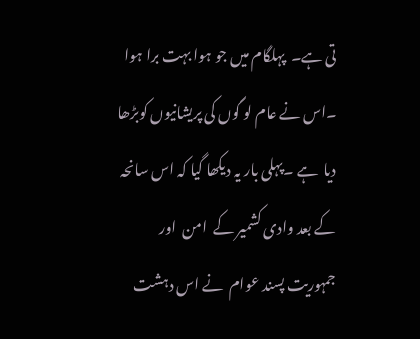تی ہے۔  پہلگام میں جو ہوا بہت برا ہوا ۔اس نے عام لو گوں کی پریشانیوں کوبڑھا دیا  ہے ۔پہلی بار یہ دیکھا گیا کہ اس سانحہ کے بعد وادی کشمیر کے  امن  اور جمہوریت پسند عوام  نے اس دہشت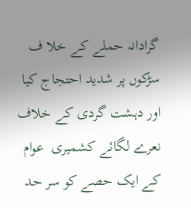گرادانہ حملے کے خلا ف سڑکوں پر شدید احتجاج کیا اور دہشت گردی کے خلاف نعرے لگائے کشمیری  عوام کے ایک حصے کو سر حد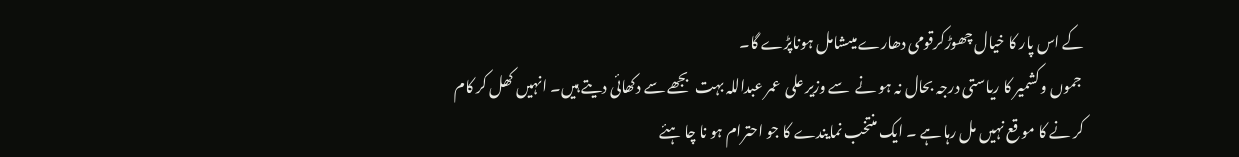کے اس پار کا خیال چھوڑکرقومی دھارے میںشامل ہوناپڑے گا۔
 جموں وکشمیر کا ریاستی درجہ بحال نہ ہو نے  سے وزیر علی  عمر عبداللہ بہت  بجھے سے دکھائی دیتے ہیں۔ انہیں کھل کر کام کر نے کا مو قع نہیں مل رہا ہے ۔ ایک منتخب نمایندے کا جو احترام ہو نا چا ہئے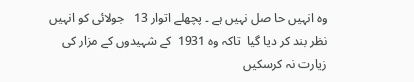وہ انہیں حا صل نہیں ہے ۔ پچھلے اتوار 13   جولائی کو انہیں نظر بند کر دیا گیا  تاکہ وہ 1931  کے شہیدوں کے مزار کی زیارت نہ کرسکیں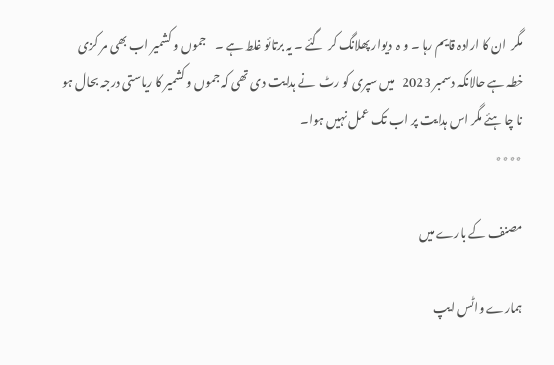مگر  ان کا ارادہ قایم رہا ۔ و ہ  دیوار پھلانگ کر  گئے ۔ یہ برتائو غلط ہے ۔    جموں و کشمیر اب بھی مر کزی خطہ ہے حالانکہ دسمبر 2023   میں سپری کو رٹ  نے ہدایت دی تھی کہ جموں و کشمیر کا ریاستی درجہ بحال ہو نا چا ہئے مگر اس ہدایت پر اب تک عمل نہیں ہوا۔
٭٭٭٭

مصنف کے بارے میں

ہمارے واٹس ایپ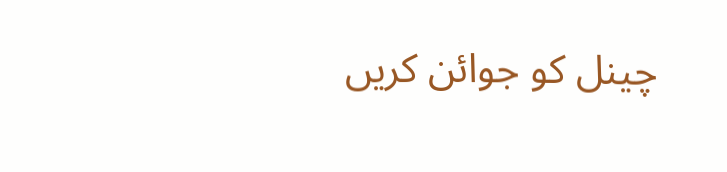چینل کو جوائن کریں